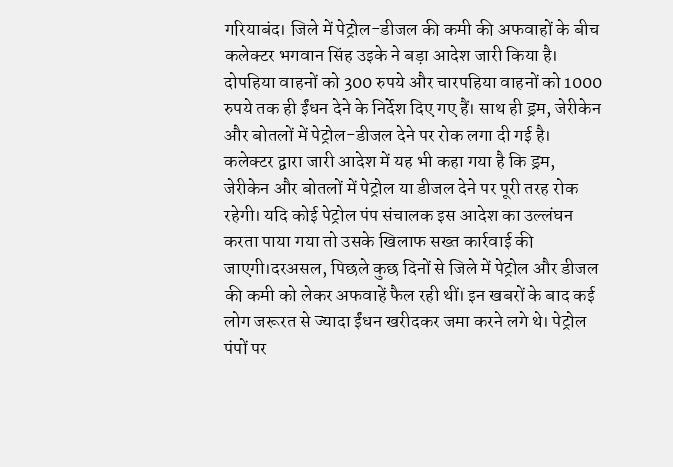गरियाबंद। जिले में पेट्रोल-डीजल की कमी की अफवाहों के बीच कलेक्टर भगवान सिंह उइके ने बड़ा आदेश जारी किया है। दोपहिया वाहनों को 300 रुपये और चारपहिया वाहनों को 1000 रुपये तक ही ईंधन देने के निर्देश दिए गए हैं। साथ ही ड्रम, जेरीकेन और बोतलों में पेट्रोल-डीजल देने पर रोक लगा दी गई है। कलेक्टर द्वारा जारी आदेश में यह भी कहा गया है कि ड्रम, जेरीकेन और बोतलों में पेट्रोल या डीजल देने पर पूरी तरह रोक रहेगी। यदि कोई पेट्रोल पंप संचालक इस आदेश का उल्लंघन करता पाया गया तो उसके खिलाफ सख्त कार्रवाई की जाएगी।दरअसल, पिछले कुछ दिनों से जिले में पेट्रोल और डीजल की कमी को लेकर अफवाहें फैल रही थीं। इन खबरों के बाद कई लोग जरूरत से ज्यादा ईंधन खरीदकर जमा करने लगे थे। पेट्रोल पंपों पर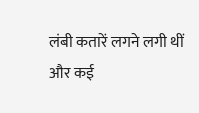लंबी कतारें लगने लगी थीं और कई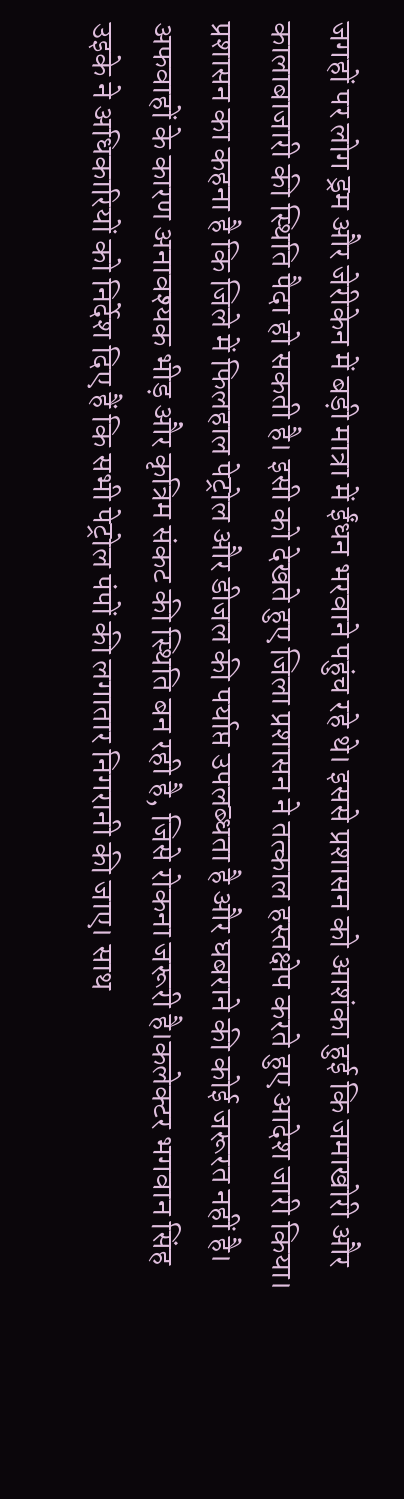जगहों पर लोग ड्रम और जेरीकेन में बड़ी मात्रा में ईंधन भरवाने पहुंच रहे थे। इससे प्रशासन को आशंका हुई कि जमाखोरी और कालाबाजारी की स्थिति पैदा हो सकती है। इसी को देखते हुए जिला प्रशासन ने तत्काल हस्तक्षेप करते हुए आदेश जारी किया। प्रशासन का कहना है कि जिले में फिलहाल पेट्रोल और डीजल की पर्याप्त उपलब्धता है और घबराने की कोई जरूरत नहीं है। अफवाहों के कारण अनावश्यक भीड़ और कृत्रिम संकट की स्थिति बन रही है, जिसे रोकना जरूरी है।कलेक्टर भगवान सिंह उइके ने अधिकारियों को निर्देश दिए हैं कि सभी पेट्रोल पंपों की लगातार निगरानी की जाए। साथ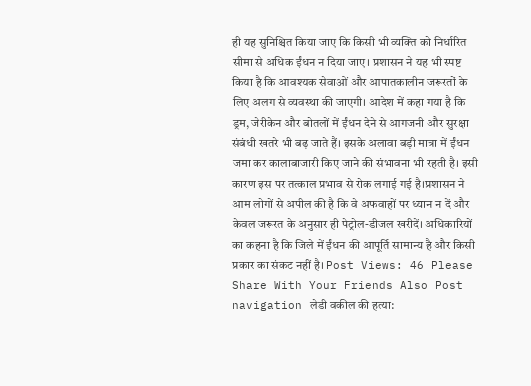ही यह सुनिश्चित किया जाए कि किसी भी व्यक्ति को निर्धारित सीमा से अधिक ईंधन न दिया जाए। प्रशासन ने यह भी स्पष्ट किया है कि आवश्यक सेवाओं और आपातकालीन जरूरतों के लिए अलग से व्यवस्था की जाएगी। आदेश में कहा गया है कि ड्रम, जेरीकेन और बोतलों में ईंधन देने से आगजनी और सुरक्षा संबंधी खतरे भी बढ़ जाते हैं। इसके अलावा बड़ी मात्रा में ईंधन जमा कर कालाबाजारी किए जाने की संभावना भी रहती है। इसी कारण इस पर तत्काल प्रभाव से रोक लगाई गई है।प्रशासन ने आम लोगों से अपील की है कि वे अफवाहों पर ध्यान न दें और केवल जरूरत के अनुसार ही पेट्रोल-डीजल खरीदें। अधिकारियों का कहना है कि जिले में ईंधन की आपूर्ति सामान्य है और किसी प्रकार का संकट नहीं है। Post Views: 46 Please Share With Your Friends Also Post navigation लेडी वकील की हत्या: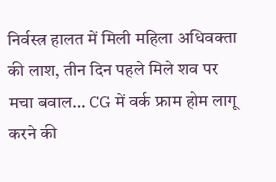निर्वस्त्र हालत में मिली महिला अधिवक्ता की लाश, तीन दिन पहले मिले शव पर मचा बवाल… CG में वर्क फ्राम होम लागू करने की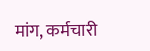मांग, कर्मचारी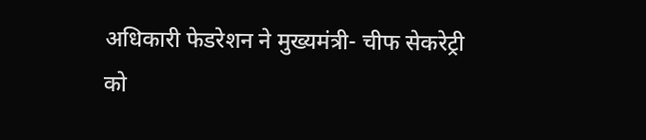अधिकारी फेडरेशन ने मुख्यमंत्री- चीफ सेकरेट्री को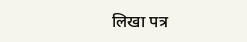लिखा पत्र